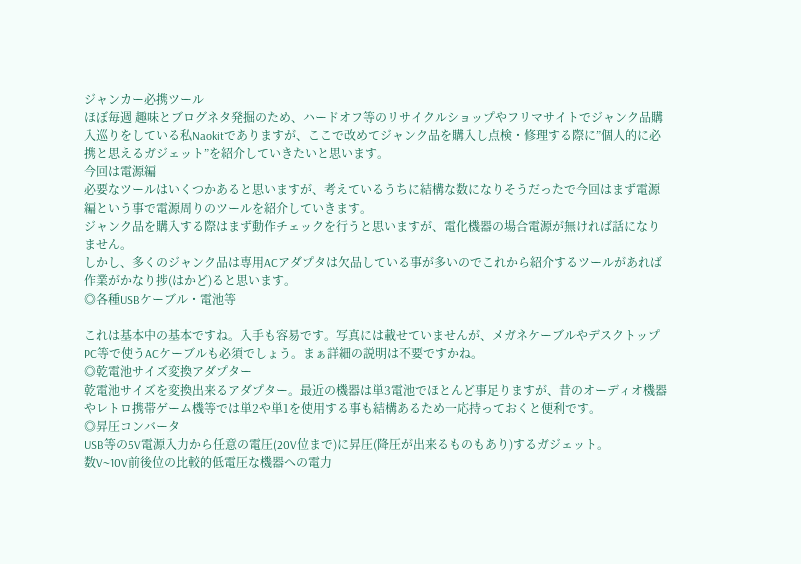ジャンカー必携ツール
ほぼ毎週 趣味とブログネタ発掘のため、ハードオフ等のリサイクルショップやフリマサイトでジャンク品購入巡りをしている私Naokitでありますが、ここで改めてジャンク品を購入し点検・修理する際に”個人的に必携と思えるガジェット”を紹介していきたいと思います。
今回は電源編
必要なツールはいくつかあると思いますが、考えているうちに結構な数になりそうだったで今回はまず電源編という事で電源周りのツールを紹介していきます。
ジャンク品を購入する際はまず動作チェックを行うと思いますが、電化機器の場合電源が無ければ話になりません。
しかし、多くのジャンク品は専用ACアダプタは欠品している事が多いのでこれから紹介するツールがあれば作業がかなり捗(はかど)ると思います。
◎各種USBケーブル・電池等

これは基本中の基本ですね。入手も容易です。写真には載せていませんが、メガネケーブルやデスクトップPC等で使うACケーブルも必須でしょう。まぁ詳細の説明は不要ですかね。
◎乾電池サイズ変換アダプター
乾電池サイズを変換出来るアダプター。最近の機器は単3電池でほとんど事足りますが、昔のオーディオ機器やレトロ携帯ゲーム機等では単2や単1を使用する事も結構あるため一応持っておくと便利です。
◎昇圧コンバータ
USB等の5V電源入力から任意の電圧(20V位まで)に昇圧(降圧が出来るものもあり)するガジェット。
数V~10V前後位の比較的低電圧な機器への電力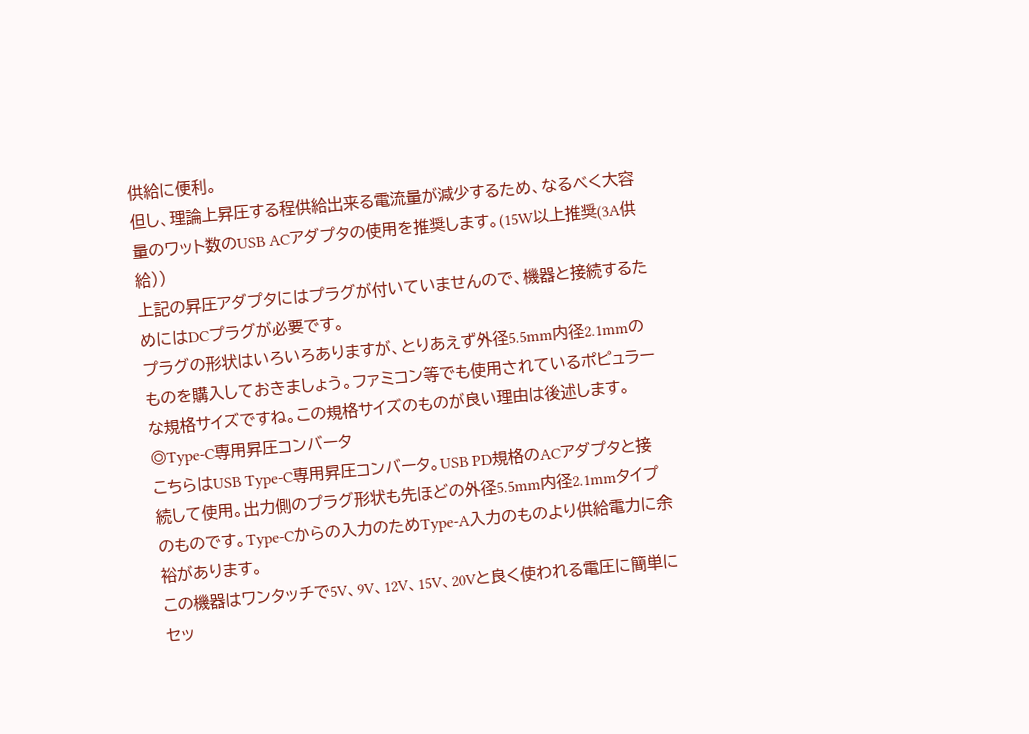供給に便利。
但し、理論上昇圧する程供給出来る電流量が減少するため、なるべく大容量のワット数のUSB ACアダプタの使用を推奨します。(15W以上推奨(3A供給))
上記の昇圧アダプタにはプラグが付いていませんので、機器と接続するためにはDCプラグが必要です。
プラグの形状はいろいろありますが、とりあえず外径5.5mm内径2.1mmのものを購入しておきましょう。ファミコン等でも使用されているポピュラーな規格サイズですね。この規格サイズのものが良い理由は後述します。
◎Type-C専用昇圧コンバータ
こちらはUSB Type-C専用昇圧コンバータ。USB PD規格のACアダプタと接続して使用。出力側のプラグ形状も先ほどの外径5.5mm内径2.1mmタイプのものです。Type-Cからの入力のためType-A入力のものより供給電力に余裕があります。
この機器はワンタッチで5V、9V、12V、15V、20Vと良く使われる電圧に簡単にセッ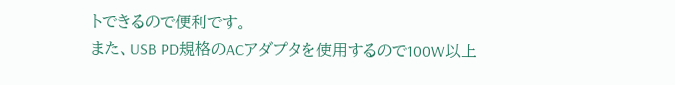トできるので便利です。
また、USB PD規格のACアダプタを使用するので100W以上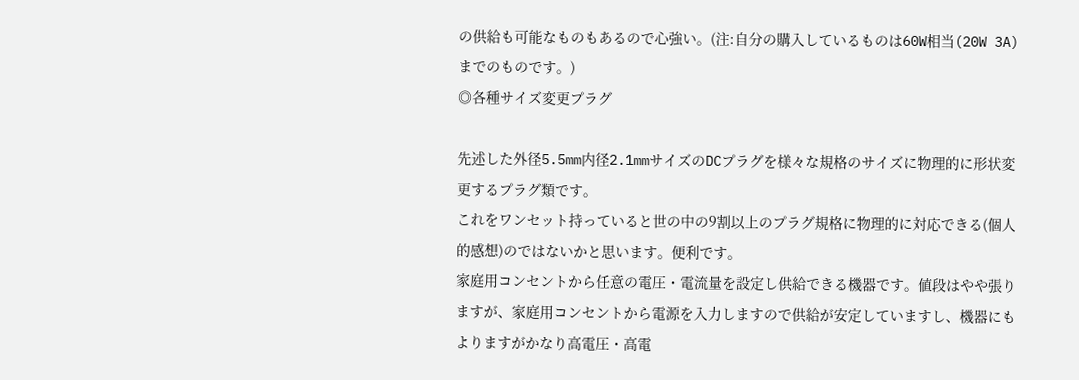の供給も可能なものもあるので心強い。(注:自分の購入しているものは60W相当(20W 3A)までのものです。)
◎各種サイズ変更プラグ

先述した外径5.5mm内径2.1mmサイズのDCプラグを様々な規格のサイズに物理的に形状変更するプラグ類です。
これをワンセット持っていると世の中の9割以上のプラグ規格に物理的に対応できる(個人的感想)のではないかと思います。便利です。
家庭用コンセントから任意の電圧・電流量を設定し供給できる機器です。値段はやや張りますが、家庭用コンセントから電源を入力しますので供給が安定していますし、機器にもよりますがかなり高電圧・高電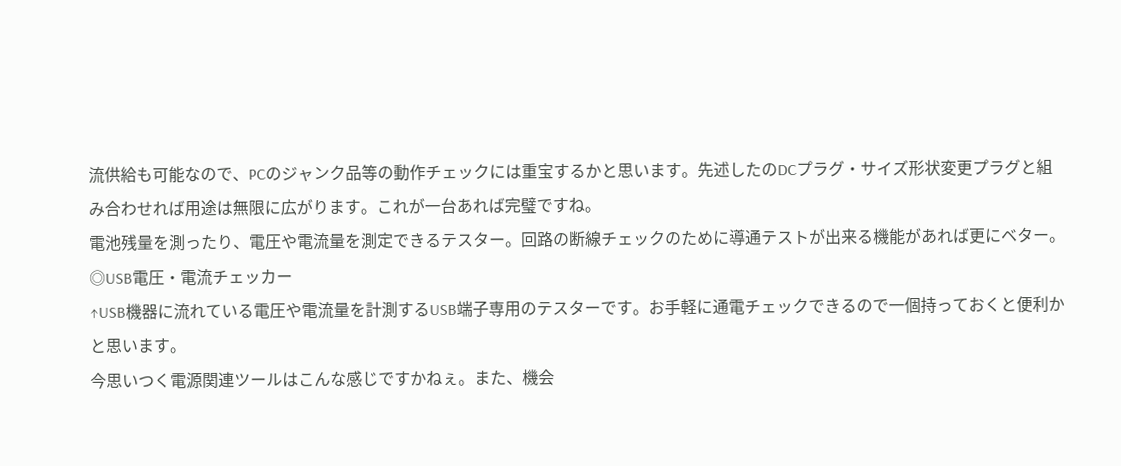流供給も可能なので、PCのジャンク品等の動作チェックには重宝するかと思います。先述したのDCプラグ・サイズ形状変更プラグと組み合わせれば用途は無限に広がります。これが一台あれば完璧ですね。
電池残量を測ったり、電圧や電流量を測定できるテスター。回路の断線チェックのために導通テストが出来る機能があれば更にベター。
◎USB電圧・電流チェッカー
↑USB機器に流れている電圧や電流量を計測するUSB端子専用のテスターです。お手軽に通電チェックできるので一個持っておくと便利かと思います。
今思いつく電源関連ツールはこんな感じですかねぇ。また、機会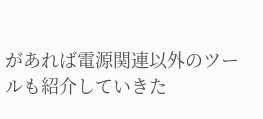があれば電源関連以外のツールも紹介していきた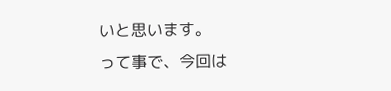いと思います。
って事で、今回は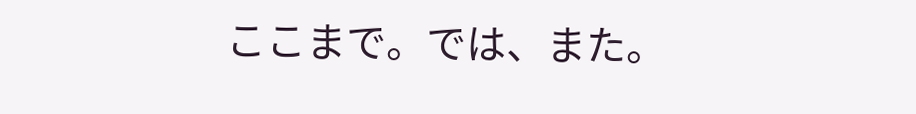ここまで。では、また。